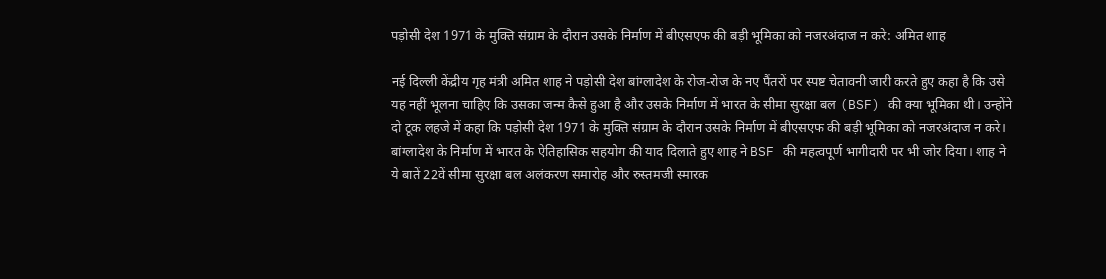पड़ोसी देश 1971 के मुक्ति संग्राम के दौरान उसके निर्माण में बीएसएफ की बड़ी भूमिका को नजरअंदाज न करे: अमित शाह

नई दिल्ली केंद्रीय गृह मंत्री अमित शाह ने पड़ोसी देश बांग्लादेश के रोज-रोज के नए पैंतरों पर स्पष्ट चेतावनी जारी करते हुए कहा है कि उसे यह नहीं भूलना चाहिए कि उसका जन्म कैसे हुआ है और उसके निर्माण में भारत के सीमा सुरक्षा बल (BSF) की क्या भूमिका थी। उन्होंने दो टूक लहजे में कहा कि पड़ोसी देश 1971 के मुक्ति संग्राम के दौरान उसके निर्माण में बीएसएफ की बड़ी भूमिका को नजरअंदाज न करे। बांग्लादेश के निर्माण में भारत के ऐतिहासिक सहयोग की याद दिलाते हुए शाह ने BSF की महत्वपूर्ण भागीदारी पर भी जोर दिया। शाह ने ये बातें 22वें सीमा सुरक्षा बल अलंकरण समारोह और रुस्तमजी स्मारक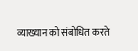व्याख्यान को संबोधित करते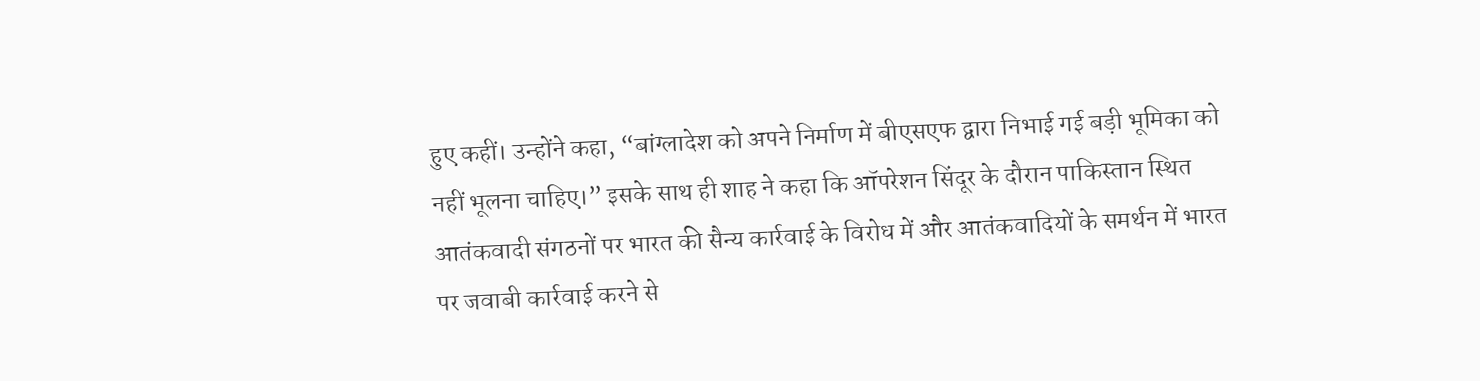हुए कहीं। उन्होंने कहा, “बांग्लादेश को अपने निर्माण में बीएसएफ द्वारा निभाई गई बड़ी भूमिका को नहीं भूलना चाहिए।” इसके साथ ही शाह ने कहा कि ऑपरेशन सिंदूर के दौरान पाकिस्तान स्थित आतंकवादी संगठनों पर भारत की सैन्य कार्रवाई के विरोध में और आतंकवादियों के समर्थन में भारत पर जवाबी कार्रवाई करने से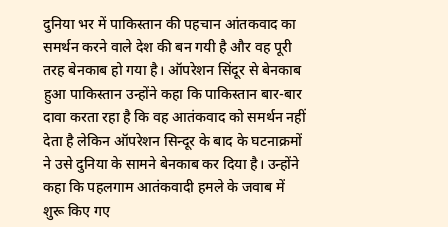दुनिया भर में पाकिस्तान की पहचान आंतकवाद का समर्थन करने वाले देश की बन गयी है और वह पूरी तरह बेनकाब हो गया है। ऑपरेशन सिंदूर से बेनकाब हुआ पाकिस्तान उन्होंने कहा कि पाकिस्तान बार-बार दावा करता रहा है कि वह आतंकवाद को समर्थन नहीं देता है लेकिन ऑपरेशन सिन्दूर के बाद के घटनाक्रमों ने उसे दुनिया के सामने बेनकाब कर दिया है। उन्होंने कहा कि पहलगाम आतंकवादी हमले के जवाब में शुरू किए गए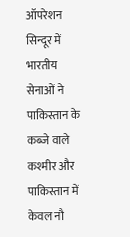ऑपरेशन सिन्दूर में भारतीय सेनाओं ने पाकिस्तान के कब्जे वाले कश्मीर और पाकिस्तान में केवल नौ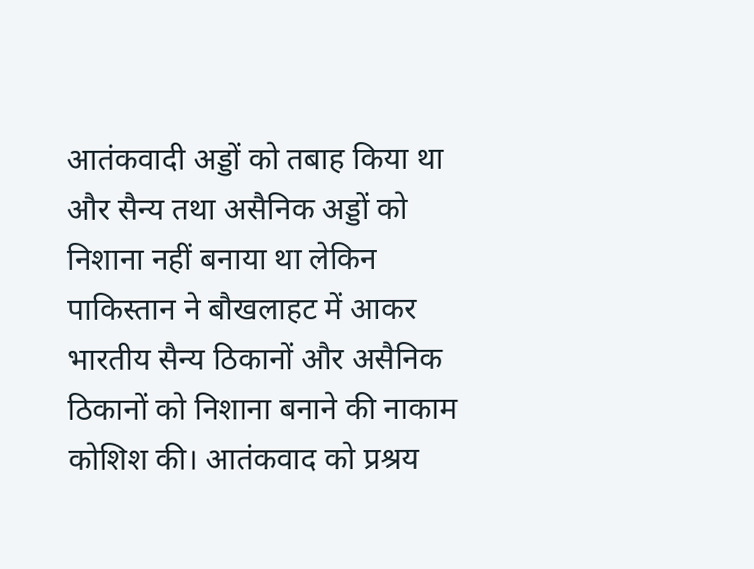आतंकवादी अड्डों को तबाह किया था और सैन्य तथा असैनिक अड्डों को निशाना नहीं बनाया था लेकिन पाकिस्तान ने बौखलाहट में आकर भारतीय सैन्य ठिकानों और असैनिक ठिकानों को निशाना बनाने की नाकाम कोशिश की। आतंकवाद को प्रश्रय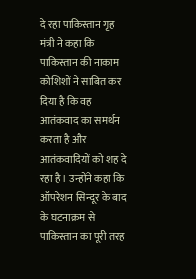दे रहा पाकिस्तान गृह मंत्री ने कहा कि पाकिस्तान की नाकाम कोशिशों ने साबित कर दिया है कि वह आतंकवाद का समर्थन करता है और आतंकवादियों को शह दे रहा है। उन्होंने कहा कि ऑपरेशन सिन्दूर के बाद के घटनाक्रम से पाकिस्तान का पूरी तरह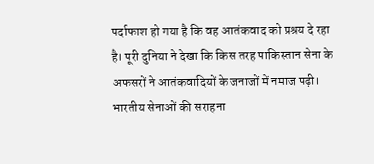पर्दाफाश हो गया है कि वह आतंकवाद को प्रश्रय दे रहा है। पूरी दुनिया ने देखा कि किस तरह पाकिस्तान सेना के अफसरों ने आतंकवादियों के जनाजों में नमाज पढ़ी। भारतीय सेनाओं की सराहना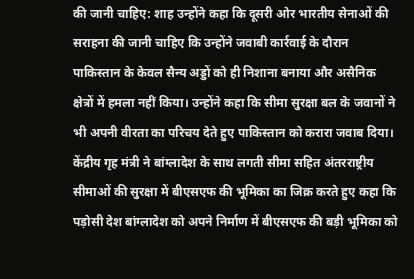की जानी चाहिए: शाह उन्होंने कहा कि दूसरी ओर भारतीय सेनाओं की सराहना की जानी चाहिए कि उन्होंने जवाबी कार्रवाई के दौरान पाकिस्तान के केवल सैन्य अड्डों को ही निशाना बनाया और असैनिक क्षेत्रों में हमला नहीं किया। उन्होंने कहा कि सीमा सुरक्षा बल के जवानों ने भी अपनी वीरता का परिचय देते हुए पाकिस्तान को करारा जवाब दिया। केंद्रीय गृह मंत्री ने बांग्लादेश के साथ लगती सीमा सहित अंतरराष्ट्रीय सीमाओं की सुरक्षा में बीएसएफ की भूमिका का जिक्र करते हुए कहा कि पड़ोसी देश बांग्लादेश को अपने निर्माण में बीएसएफ की बड़ी भूमिका को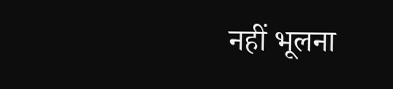नहीं भूलना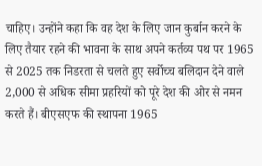चाहिए। उन्होंने कहा कि वह देश के लिए जान कुर्बान करने के लिए तैयार रहने की भावना के साथ अपने कर्तव्य पथ पर 1965 से 2025 तक निडरता से चलते हुए सर्वोच्च बलिदान देने वाले 2,000 से अधिक सीमा प्रहरियों को पूरे देश की ओर से नमन करते हैं। बीएसएफ की स्थापना 1965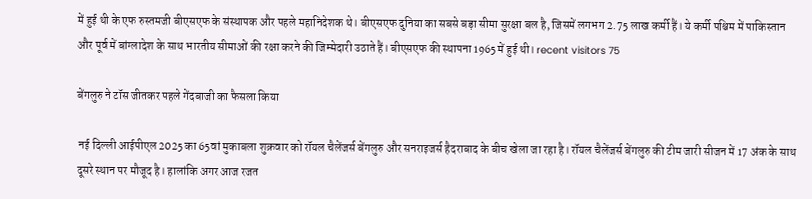में हुई थी के एफ रुस्तमजी बीएसएफ के संस्थापक और पहले महानिदेशक थे। बीएसएफ दुनिया का सबसे बड़ा सीमा सुरक्षा बल है, जिसमें लगभग 2.75 लाख कर्मी हैं। ये कर्मी पश्चिम में पाकिस्तान और पूर्व में बांग्लादेश के साथ भारतीय सीमाओं की रक्षा करने की जिम्मेदारी उठाते हैं। बीएसएफ की स्थापना 1965 में हुई थी। recent visitors 75

बेंगलुरु ने टॉस जीतकर पहले गेंदबाजी का फैसला किया

 नई दिल्ली आईपीएल 2025 का 65वां मुकाबला शुक्रवार को रॉयल चैलेंजर्स बेंगलुरु और सनराइजर्स हैदराबाद के बीच खेला जा रहा है। रॉयल चैलेंजर्स बेंगलुरु की टीम जारी सीजन में 17 अंक के साथ दूसरे स्थान पर मौजूद है। हालांकि अगर आज रजत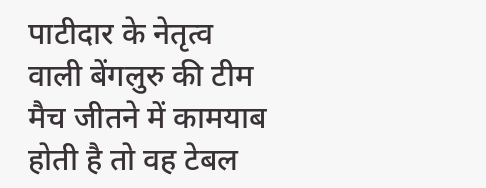पाटीदार के नेतृत्व वाली बेंगलुरु की टीम मैच जीतने में कामयाब होती है तो वह टेबल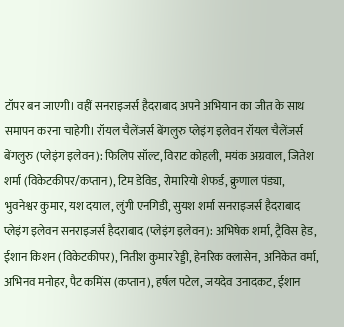टॉपर बन जाएगी। वहीं सनराइजर्स हैदराबाद अपने अभियान का जीत के साथ समापन करना चाहेगी। रॉयल चैलेंजर्स बेंगलुरु प्लेइंग इलेवन रॉयल चैलेंजर्स बेंगलुरु (प्लेइंग इलेवन): फिलिप सॉल्ट, विराट कोहली, मयंक अग्रवाल, जितेश शर्मा (विकेटकीपर/कप्तान), टिम डेविड, रोमारियो शेफर्ड, क्रुणाल पंड्या, भुवनेश्वर कुमार, यश दयाल, लुंगी एनगिडी, सुयश शर्मा सनराइजर्स हैदराबाद प्लेइंग इलेवन सनराइजर्स हैदराबाद (प्लेइंग इलेवन): अभिषेक शर्मा, ट्रैविस हेड, ईशान किशन (विकेटकीपर), नितीश कुमार रेड्डी, हेनरिक क्लासेन, अनिकेत वर्मा, अभिनव मनोहर, पैट कमिंस (कप्तान), हर्षल पटेल, जयदेव उनादकट, ईशान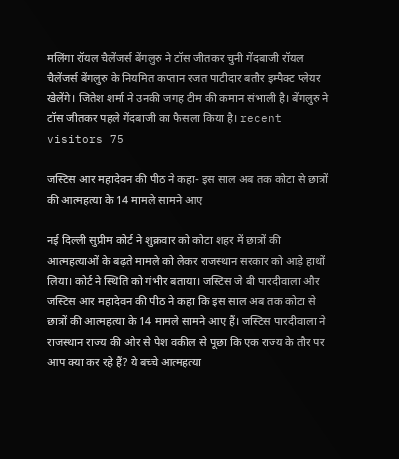मलिंगा रॉयल चैलेंजर्स बेंगलुरु ने टॉस जीतकर चुनी गेंदबाजी रॉयल चैलेंजर्स बेंगलुरु के नियमित कप्तान रजत पाटीदार बतौर इम्पैक्ट प्लेयर खेलेंगे। जितेश शर्मा ने उनकी जगह टीम की कमान संभाली है। बेंगलुरु ने टॉस जीतकर पहले गेंदबाजी का फैसला किया है। recent visitors 75

जस्टिस आर महादेवन की पीठ ने कहा- इस साल अब तक कोटा से छात्रों की आत्महत्या के 14 मामले सामने आए

नई दिल्ली सुप्रीम कोर्ट ने शुक्रवार को कोटा शहर में छात्रों की आत्महत्याओं के बढ़ते मामले को लेकर राजस्थान सरकार को आड़े हाथों लिया। कोर्ट ने स्थिति को गंभीर बताया। जस्टिस जे बी पारदीवाला और जस्टिस आर महादेवन की पीठ ने कहा कि इस साल अब तक कोटा से छात्रों की आत्महत्या के 14 मामले सामने आए हैं। जस्टिस पारदीवाला ने राजस्थान राज्य की ओर से पेश वकील से पूछा कि एक राज्य के तौर पर आप क्या कर रहे हैं? ये बच्चे आत्महत्या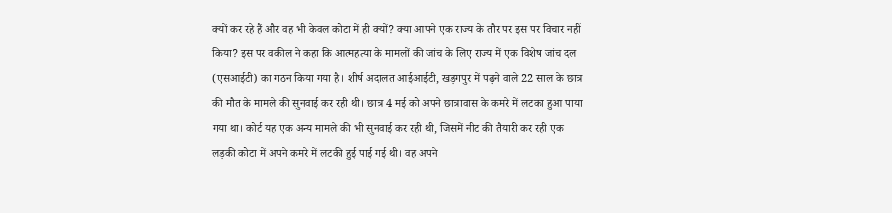क्यों कर रहे हैं और वह भी केवल कोटा में ही क्यों? क्या आपने एक राज्य के तौर पर इस पर विचार नहीं किया? इस पर वकील ने कहा कि आत्महत्या के मामलों की जांच के लिए राज्य में एक विशेष जांच दल (एसआईटी) का गठन किया गया है। शीर्ष अदालत आईआईटी, खड़गपुर में पढ़ने वाले 22 साल के छात्र की मौत के मामले की सुनवाई कर रही थी। छात्र 4 मई को अपने छात्रावास के कमरे में लटका हुआ पाया गया था। कोर्ट यह एक अन्य मामले की भी सुनवाई कर रही थी, जिसमें नीट की तैयारी कर रही एक लड़की कोटा में अपने कमरे में लटकी हुई पाई गई थी। वह अपने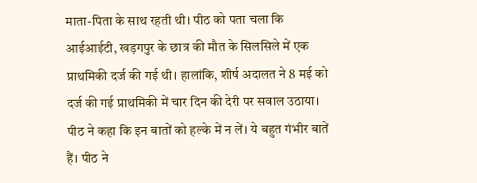माता-पिता के साथ रहती थी। पीठ को पता चला कि आईआईटी, खड़गपुर के छात्र की मौत के सिलसिले में एक प्राथमिकी दर्ज की गई थी। हालांकि, शीर्ष अदालत ने 8 मई को दर्ज की गई प्राथमिकी में चार दिन की देरी पर सवाल उठाया। पीठ ने कहा कि इन बातों को हल्के में न लें। ये बहुत गंभीर बातें हैं। पीठ ने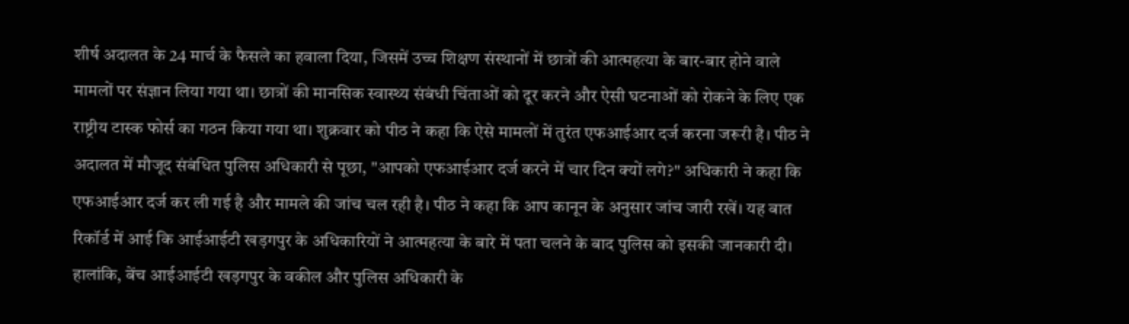शीर्ष अदालत के 24 मार्च के फैसले का हवाला दिया, जिसमें उच्च शिक्षण संस्थानों में छात्रों की आत्महत्या के बार-बार होने वाले मामलों पर संज्ञान लिया गया था। छात्रों की मानसिक स्वास्थ्य संबंधी चिंताओं को दूर करने और ऐसी घटनाओं को रोकने के लिए एक राष्ट्रीय टास्क फोर्स का गठन किया गया था। शुक्रवार को पीठ ने कहा कि ऐसे मामलों में तुरंत एफआईआर दर्ज करना जरूरी है। पीठ ने अदालत में मौजूद संबंधित पुलिस अधिकारी से पूछा, "आपको एफआईआर दर्ज करने में चार दिन क्यों लगे?" अधिकारी ने कहा कि एफआईआर दर्ज कर ली गई है और मामले की जांच चल रही है। पीठ ने कहा कि आप कानून के अनुसार जांच जारी रखें। यह बात रिकॉर्ड में आई कि आईआईटी खड़गपुर के अधिकारियों ने आत्महत्या के बारे में पता चलने के बाद पुलिस को इसकी जानकारी दी। हालांकि, बेंच आईआईटी खड़गपुर के वकील और पुलिस अधिकारी के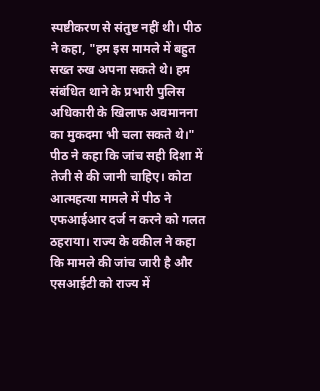स्पष्टीकरण से संतुष्ट नहीं थी। पीठ ने कहा, "हम इस मामले में बहुत सख्त रुख अपना सकते थे। हम संबंधित थाने के प्रभारी पुलिस अधिकारी के खिलाफ अवमानना का मुकदमा भी चला सकते थे।" पीठ ने कहा कि जांच सही दिशा में तेजी से की जानी चाहिए। कोटा आत्महत्या मामले में पीठ ने एफआईआर दर्ज न करने को गलत ठहराया। राज्य के वकील ने कहा कि मामले की जांच जारी है और एसआईटी को राज्य में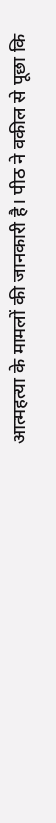आत्महत्या के मामलों की जानकारी है। पीठ ने वकील से पूछा कि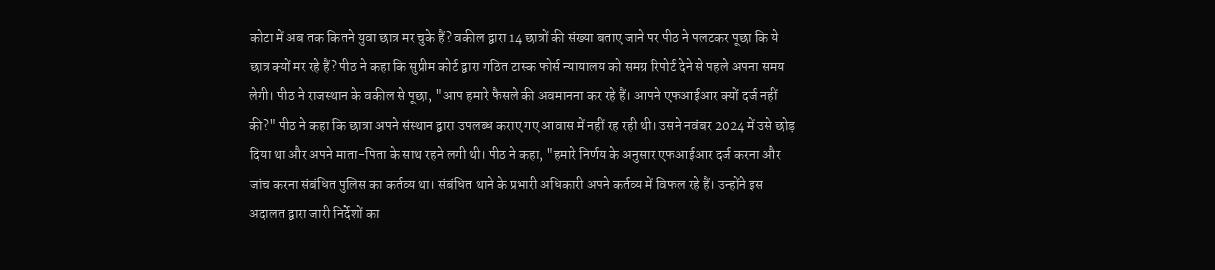कोटा में अब तक कितने युवा छात्र मर चुके हैं? वकील द्वारा 14 छात्रों की संख्या बताए जाने पर पीठ ने पलटकर पूछा कि ये छात्र क्यों मर रहे हैं? पीठ ने कहा कि सुप्रीम कोर्ट द्वारा गठित टास्क फोर्स न्यायालय को समग्र रिपोर्ट देने से पहले अपना समय लेगी। पीठ ने राजस्थान के वकील से पूछा, "आप हमारे फैसले की अवमानना कर रहे हैं। आपने एफआईआर क्यों दर्ज नहीं की?" पीठ ने कहा कि छात्रा अपने संस्थान द्वारा उपलब्ध कराए गए आवास में नहीं रह रही थी। उसने नवंबर 2024 में उसे छोड़ दिया था और अपने माता-पिता के साथ रहने लगी थी। पीठ ने कहा, "हमारे निर्णय के अनुसार एफआईआर दर्ज करना और जांच करना संबंधित पुलिस का कर्तव्य था। संबंधित थाने के प्रभारी अधिकारी अपने कर्तव्य में विफल रहे हैं। उन्होंने इस अदालत द्वारा जारी निर्देशों का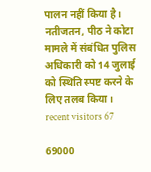पालन नहीं किया है। नतीजतन, पीठ ने कोटा मामले में संबंधित पुलिस अधिकारी को 14 जुलाई को स्थिति स्पष्ट करने के लिए तलब किया।   recent visitors 67

69000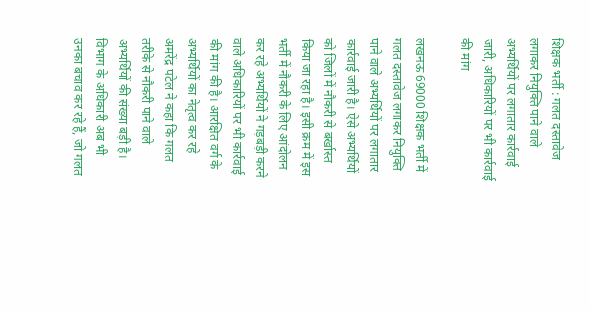शिक्षक भर्ती : गलत दस्तावेज लगाकर नियुक्ति पाने वाले अभ्यर्थियों पर लगातार कार्रवाई जारी, अधिकारियों पर भी कार्रवाई की मांग

लखनऊ 69000 शिक्षक भर्ती में गलत दस्तावेज लगाकर नियुक्ति पाने वाले अभ्यर्थियों पर लगातार कार्रवाई जारी है। ऐसे अभ्यर्थियों को जिलों में नौकरी से बर्खास्त किया जा रहा है। इसी क्रम में इस भर्ती में नौकरी के लिए आंदोलन कर रहे अभ्यर्थियों ने गड़बड़ी करने वाले अधिकारियों पर भी कार्रवाई की मांग की है। आरक्षित वर्ग के अभ्यर्थियों का नेतृत्व कर रहे अमरेंद्र पटेल ने कहा कि गलत तरीके से नौकरी पाने वाले अभ्यर्थियों की संख्या बड़ी है। विभाग के अधिकारी अब भी उनका बचाव कर रहे हैं, जो गलत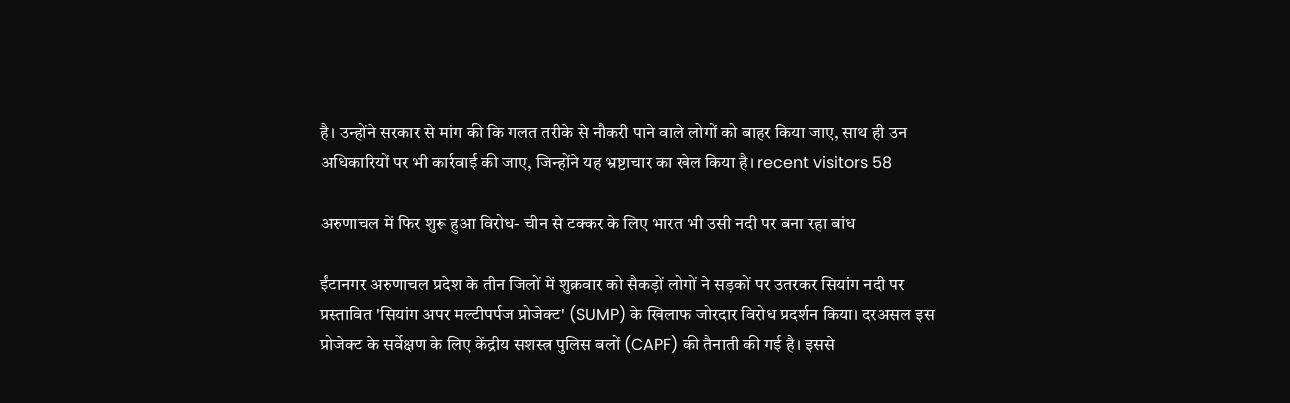है। उन्होंने सरकार से मांग की कि गलत तरीके से नौकरी पाने वाले लोगों को बाहर किया जाए, साथ ही उन अधिकारियों पर भी कार्रवाई की जाए, जिन्होंने यह भ्रष्टाचार का खेल किया है। recent visitors 58

अरुणाचल में फिर शुरू हुआ विरोध- चीन से टक्कर के लिए भारत भी उसी नदी पर बना रहा बांध

ईंटानगर अरुणाचल प्रदेश के तीन जिलों में शुक्रवार को सैकड़ों लोगों ने सड़कों पर उतरकर सियांग नदी पर प्रस्तावित 'सियांग अपर मल्टीपर्पज प्रोजेक्ट' (SUMP) के खिलाफ जोरदार विरोध प्रदर्शन किया। दरअसल इस प्रोजेक्ट के सर्वेक्षण के लिए केंद्रीय सशस्त्र पुलिस बलों (CAPF) की तैनाती की गई है। इससे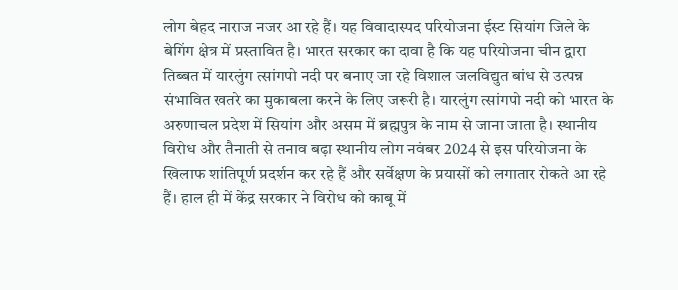लोग बेहद नाराज नजर आ रहे हैं। यह विवादास्पद परियोजना ईस्ट सियांग जिले के बेगिंग क्षेत्र में प्रस्तावित है। भारत सरकार का दावा है कि यह परियोजना चीन द्वारा तिब्बत में यारलुंग त्सांगपो नदी पर बनाए जा रहे विशाल जलविद्युत बांध से उत्पन्न संभावित खतरे का मुकाबला करने के लिए जरूरी है। यारलुंग त्सांगपो नदी को भारत के अरुणाचल प्रदेश में सियांग और असम में ब्रह्मपुत्र के नाम से जाना जाता है। स्थानीय विरोध और तैनाती से तनाव बढ़ा स्थानीय लोग नवंबर 2024 से इस परियोजना के खिलाफ शांतिपूर्ण प्रदर्शन कर रहे हैं और सर्वेक्षण के प्रयासों को लगातार रोकते आ रहे हैं। हाल ही में केंद्र सरकार ने विरोध को काबू में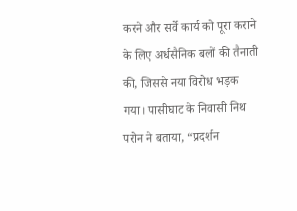करने और सर्वे कार्य को पूरा कराने के लिए अर्धसैनिक बलों की तैनाती की, जिससे नया विरोध भड़क गया। पासीघाट के निवासी निथ परोन ने बताया, “प्रदर्शन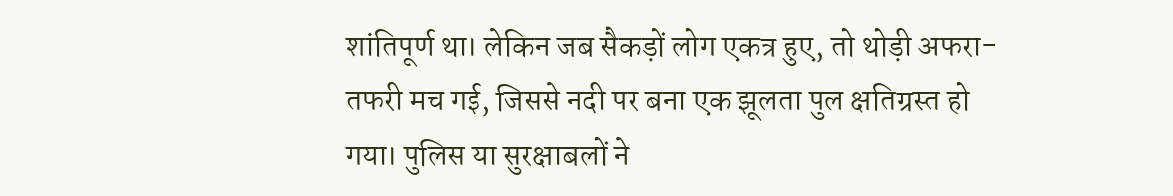शांतिपूर्ण था। लेकिन जब सैकड़ों लोग एकत्र हुए, तो थोड़ी अफरा-तफरी मच गई, जिससे नदी पर बना एक झूलता पुल क्षतिग्रस्त हो गया। पुलिस या सुरक्षाबलों ने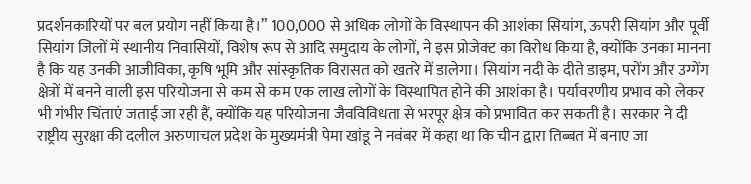प्रदर्शनकारियों पर बल प्रयोग नहीं किया है।” 100,000 से अधिक लोगों के विस्थापन की आशंका सियांग, ऊपरी सियांग और पूर्वी सियांग जिलों में स्थानीय निवासियों, विशेष रूप से आदि समुदाय के लोगों, ने इस प्रोजेक्ट का विरोध किया है, क्योंकि उनका मानना है कि यह उनकी आजीविका, कृषि भूमि और सांस्कृतिक विरासत को खतरे में डालेगा। सियांग नदी के दीते डाइम, परोंग और उग्गेंग क्षेत्रों में बनने वाली इस परियोजना से कम से कम एक लाख लोगों के विस्थापित होने की आशंका है। पर्यावरणीय प्रभाव को लेकर भी गंभीर चिंताएं जताई जा रही हैं, क्योंकि यह परियोजना जैवविविधता से भरपूर क्षेत्र को प्रभावित कर सकती है। सरकार ने दी राष्ट्रीय सुरक्षा की दलील अरुणाचल प्रदेश के मुख्यमंत्री पेमा खांडू ने नवंबर में कहा था कि चीन द्वारा तिब्बत में बनाए जा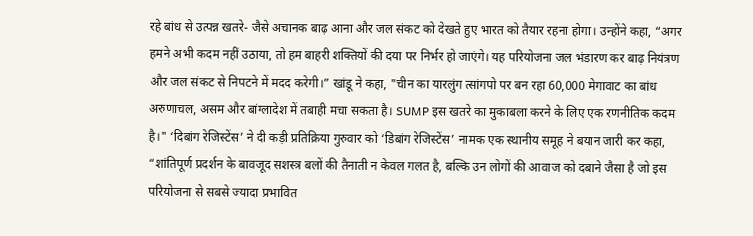रहे बांध से उत्पन्न खतरे- जैसे अचानक बाढ़ आना और जल संकट को देखते हुए भारत को तैयार रहना होगा। उन्होंने कहा, “अगर हमने अभी कदम नहीं उठाया, तो हम बाहरी शक्तियों की दया पर निर्भर हो जाएंगे। यह परियोजना जल भंडारण कर बाढ़ नियंत्रण और जल संकट से निपटने में मदद करेगी।” खांडू ने कहा, "चीन का यारलुंग त्सांगपो पर बन रहा 60,000 मेगावाट का बांध अरुणाचल, असम और बांग्लादेश में तबाही मचा सकता है। SUMP इस खतरे का मुकाबला करने के लिए एक रणनीतिक कदम है।" ‘दिबांग रेजिस्टेंस’ ने दी कड़ी प्रतिक्रिया गुरुवार को ‘डिबांग रेजिस्टेंस’ नामक एक स्थानीय समूह ने बयान जारी कर कहा, “शांतिपूर्ण प्रदर्शन के बावजूद सशस्त्र बलों की तैनाती न केवल गलत है, बल्कि उन लोगों की आवाज को दबाने जैसा है जो इस परियोजना से सबसे ज्यादा प्रभावित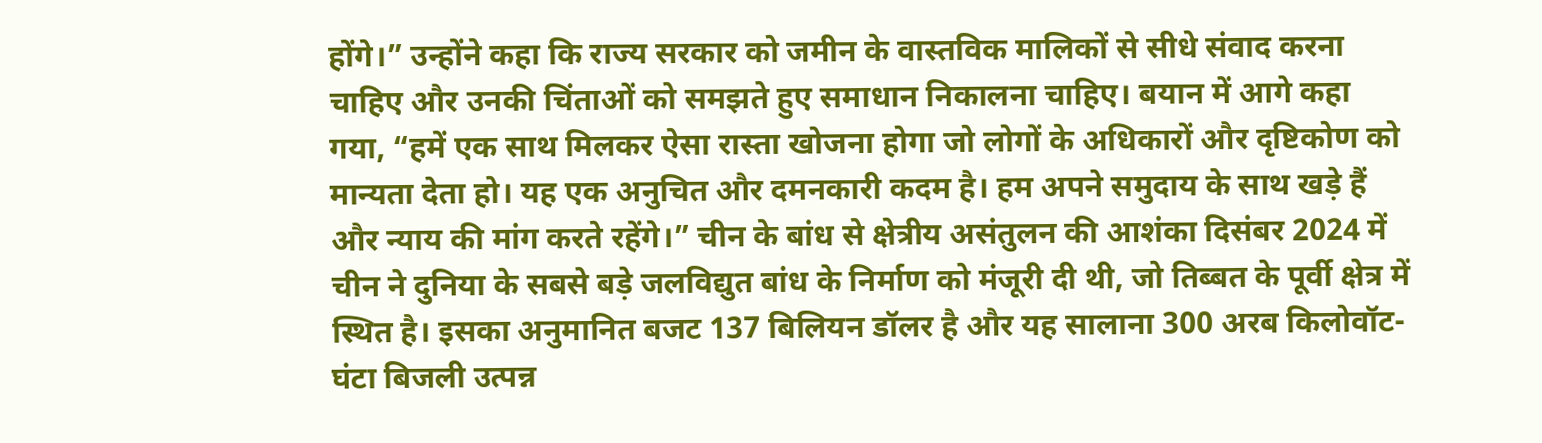होंगे।” उन्होंने कहा कि राज्य सरकार को जमीन के वास्तविक मालिकों से सीधे संवाद करना चाहिए और उनकी चिंताओं को समझते हुए समाधान निकालना चाहिए। बयान में आगे कहा गया, “हमें एक साथ मिलकर ऐसा रास्ता खोजना होगा जो लोगों के अधिकारों और दृष्टिकोण को मान्यता देता हो। यह एक अनुचित और दमनकारी कदम है। हम अपने समुदाय के साथ खड़े हैं और न्याय की मांग करते रहेंगे।” चीन के बांध से क्षेत्रीय असंतुलन की आशंका दिसंबर 2024 में चीन ने दुनिया के सबसे बड़े जलविद्युत बांध के निर्माण को मंजूरी दी थी, जो तिब्बत के पूर्वी क्षेत्र में स्थित है। इसका अनुमानित बजट 137 बिलियन डॉलर है और यह सालाना 300 अरब किलोवॉट-घंटा बिजली उत्पन्न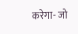करेगा- जो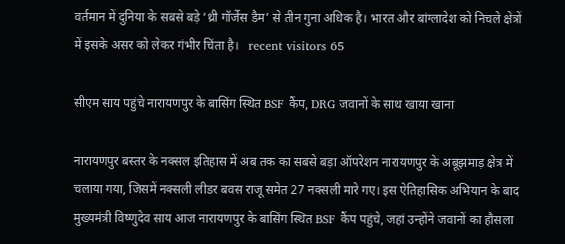वर्तमान में दुनिया के सबसे बड़े ‘थ्री गॉर्जेस डैम’ से तीन गुना अधिक है। भारत और बांग्लादेश को निचले क्षेत्रों में इसके असर को लेकर गंभीर चिंता है।   recent visitors 65

सीएम साय पहुंचे नारायणपुर के बासिंग स्थित BSF कैंप, DRG जवानों के साथ खाया खाना

नारायणपुर बस्तर के नक्सल इतिहास में अब तक का सबसे बड़ा ऑपरेशन नारायणपुर के अबूझमाड़ क्षेत्र में चलाया गया, जिसमें नक्सली लीडर बवस राजू समेत 27 नक्सली मारे गए। इस ऐतिहासिक अभियान के बाद मुख्यमंत्री विष्णुदेव साय आज नारायणपुर के बासिंग स्थित BSF कैंप पहुंचे, जहां उन्होंने जवानों का हौसला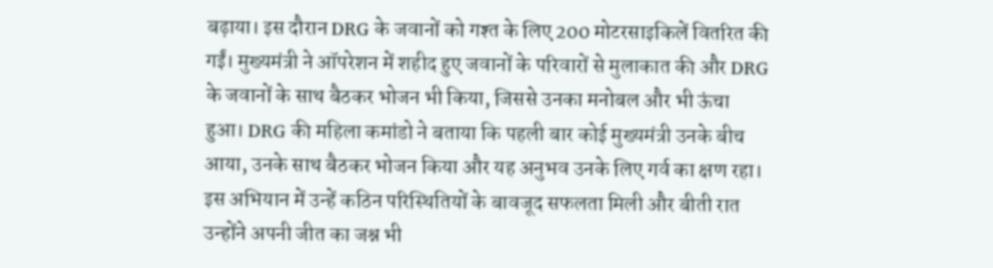बढ़ाया। इस दौरान DRG के जवानों को गश्त के लिए 200 मोटरसाइकिलें वितरित की गईं। मुख्यमंत्री ने ऑपरेशन में शहीद हुए जवानों के परिवारों से मुलाकात की और DRG के जवानों के साथ बैठकर भोजन भी किया, जिससे उनका मनोबल और भी ऊंचा हुआ। DRG की महिला कमांडो ने बताया कि पहली बार कोई मुख्यमंत्री उनके बीच आया, उनके साथ बैठकर भोजन किया और यह अनुभव उनके लिए गर्व का क्षण रहा। इस अभियान में उन्हें कठिन परिस्थितियों के बावजूद सफलता मिली और बीती रात उन्होंने अपनी जीत का जश्न भी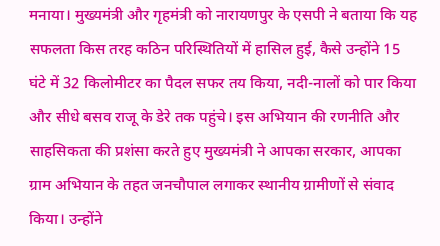मनाया। मुख्यमंत्री और गृहमंत्री को नारायणपुर के एसपी ने बताया कि यह सफलता किस तरह कठिन परिस्थितियों में हासिल हुई, कैसे उन्होंने 15 घंटे में 32 किलोमीटर का पैदल सफर तय किया, नदी-नालों को पार किया और सीधे बसव राजू के डेरे तक पहुंचे। इस अभियान की रणनीति और साहसिकता की प्रशंसा करते हुए मुख्यमंत्री ने आपका सरकार, आपका ग्राम अभियान के तहत जनचौपाल लगाकर स्थानीय ग्रामीणों से संवाद किया। उन्होंने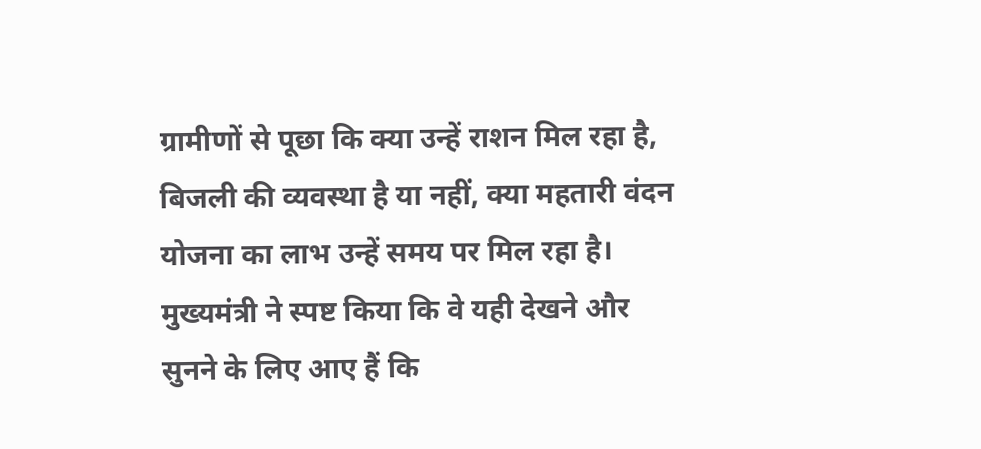ग्रामीणों से पूछा कि क्या उन्हें राशन मिल रहा है, बिजली की व्यवस्था है या नहीं, क्या महतारी वंदन योजना का लाभ उन्हें समय पर मिल रहा है। मुख्यमंत्री ने स्पष्ट किया कि वे यही देखने और सुनने के लिए आए हैं कि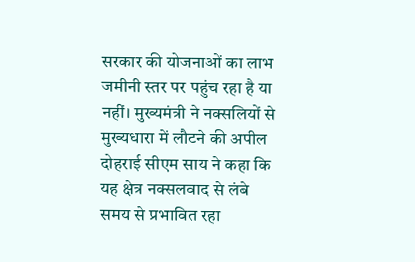सरकार की योजनाओं का लाभ जमीनी स्तर पर पहुंच रहा है या नहीं। मुख्यमंत्री ने नक्सलियों से मुख्यधारा में लौटने की अपील दोहराई सीएम साय ने कहा कि यह क्षेत्र नक्सलवाद से लंबे समय से प्रभावित रहा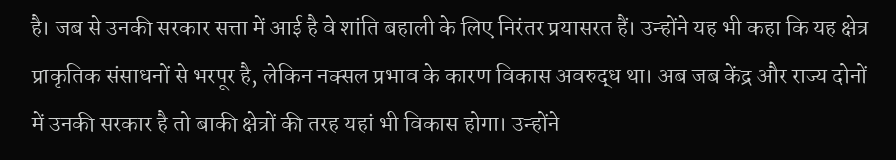है। जब से उनकी सरकार सत्ता में आई है वे शांति बहाली के लिए निरंतर प्रयासरत हैं। उन्होंने यह भी कहा कि यह क्षेत्र प्राकृतिक संसाधनों से भरपूर है, लेकिन नक्सल प्रभाव के कारण विकास अवरुद्ध था। अब जब केंद्र और राज्य दोनों में उनकी सरकार है तो बाकी क्षेत्रों की तरह यहां भी विकास होगा। उन्होंने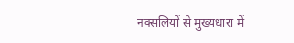नक्सलियों से मुख्यधारा में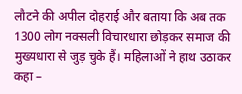लौटने की अपील दोहराई और बताया कि अब तक 1300 लोग नक्सली विचारधारा छोड़कर समाज की मुख्यधारा से जुड़ चुके हैं। महिलाओं ने हाथ उठाकर कहा –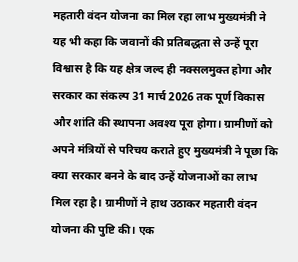महतारी वंदन योजना का मिल रहा लाभ मुख्यमंत्री ने यह भी कहा कि जवानों की प्रतिबद्धता से उन्हें पूरा विश्वास है कि यह क्षेत्र जल्द ही नक्सलमुक्त होगा और सरकार का संकल्प 31 मार्च 2026 तक पूर्ण विकास और शांति की स्थापना अवश्य पूरा होगा। ग्रामीणों को अपने मंत्रियों से परिचय कराते हुए मुख्यमंत्री ने पूछा कि क्या सरकार बनने के बाद उन्हें योजनाओं का लाभ मिल रहा है। ग्रामीणों ने हाथ उठाकर महतारी वंदन योजना की पुष्टि की। एक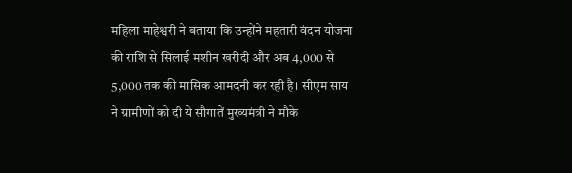महिला माहेश्वरी ने बताया कि उन्होंने महतारी वंदन योजना की राशि से सिलाई मशीन खरीदी और अब 4,000 से 5,000 तक की मासिक आमदनी कर रही है। सीएम साय ने ग्रामीणों को दी ये सौगातें मुख्यमंत्री ने मौके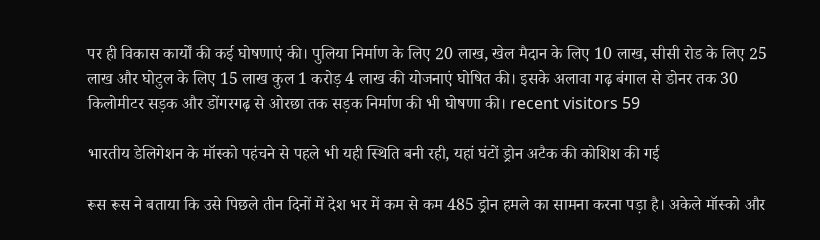पर ही विकास कार्यों की कई घोषणाएं की। पुलिया निर्माण के लिए 20 लाख, खेल मैदान के लिए 10 लाख, सीसी रोड के लिए 25 लाख और घोटुल के लिए 15 लाख कुल 1 करोड़ 4 लाख की योजनाएं घोषित की। इसके अलावा गढ़ बंगाल से डोनर तक 30 किलोमीटर सड़क और डोंगरगढ़ से ओरछा तक सड़क निर्माण की भी घोषणा की। recent visitors 59

भारतीय डेलिगेशन के मॉस्को पहंचने से पहले भी यही स्थिति बनी रही, यहां घंटों ड्रोन अटैक की कोशिश की गई

रूस रूस ने बताया कि उसे पिछले तीन दिनों में देश भर में कम से कम 485 ड्रोन हमले का सामना करना पड़ा है। अकेले मॉस्को और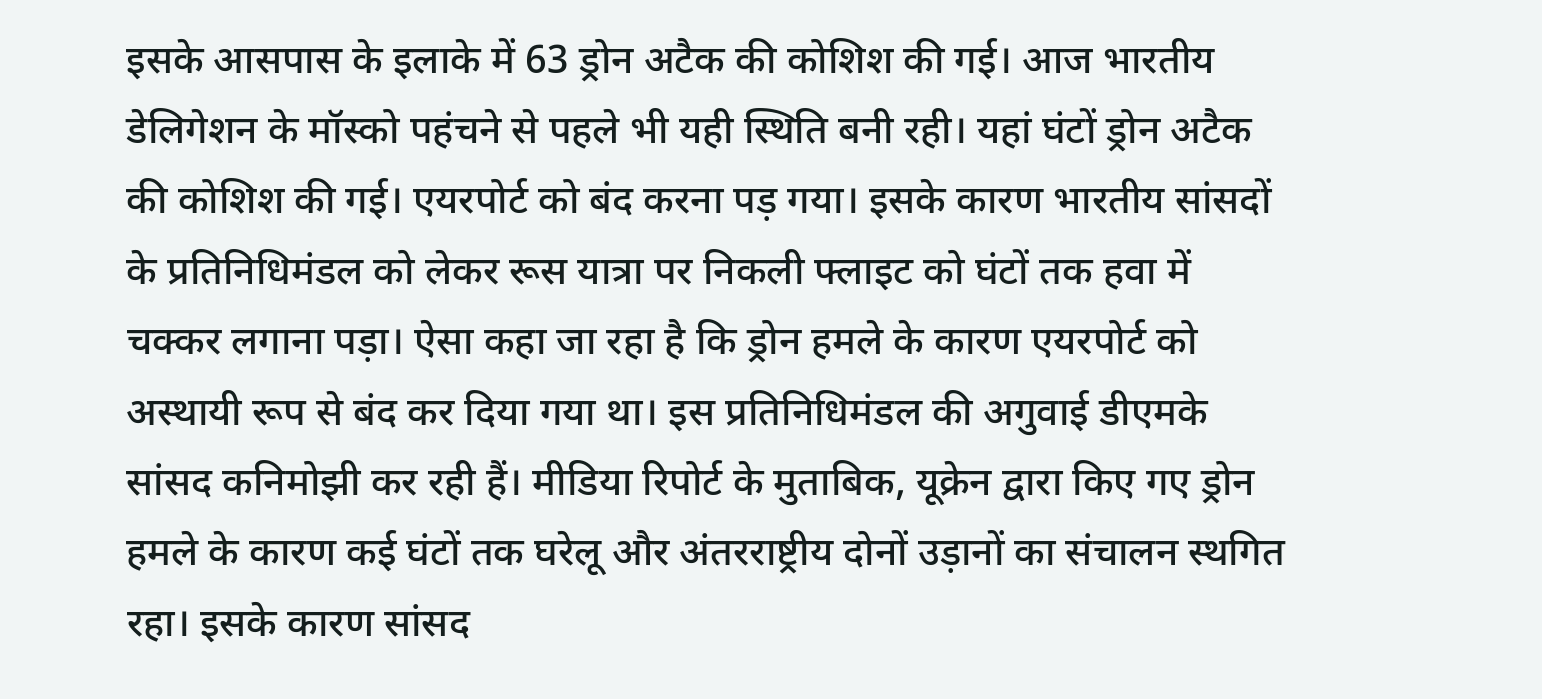इसके आसपास के इलाके में 63 ड्रोन अटैक की कोशिश की गई। आज भारतीय डेलिगेशन के मॉस्को पहंचने से पहले भी यही स्थिति बनी रही। यहां घंटों ड्रोन अटैक की कोशिश की गई। एयरपोर्ट को बंद करना पड़ गया। इसके कारण भारतीय सांसदों के प्रतिनिधिमंडल को लेकर रूस यात्रा पर निकली फ्लाइट को घंटों तक हवा में चक्कर लगाना पड़ा। ऐसा कहा जा रहा है कि ड्रोन हमले के कारण एयरपोर्ट को अस्थायी रूप से बंद कर दिया गया था। इस प्रतिनिधिमंडल की अगुवाई डीएमके सांसद कनिमोझी कर रही हैं। मीडिया रिपोर्ट के मुताबिक, यूक्रेन द्वारा किए गए ड्रोन हमले के कारण कई घंटों तक घरेलू और अंतरराष्ट्रीय दोनों उड़ानों का संचालन स्थगित रहा। इसके कारण सांसद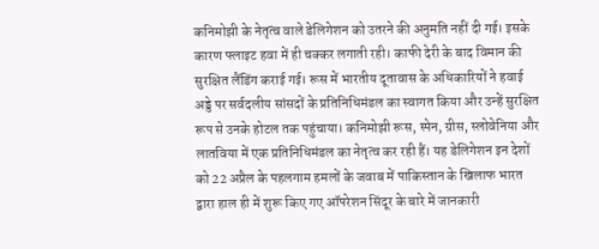कनिमोझी के नेतृत्व वाले डेलिगेशन को उतरने की अनुमति नहीं दी गई। इसके कारण फ्लाइट हवा में ही चक्कर लगाती रही। काफी देरी के बाद विमान की सुरक्षित लैंडिंग कराई गई। रूस में भारतीय दूतावास के अधिकारियों ने हवाई अड्डे पर सर्वदलीय सांसदों के प्रतिनिधिमंडल का स्वागत किया और उन्हें सुरक्षित रूप से उनके होटल तक पहुंचाया। कनिमोझी रूस, स्पेन, ग्रीस, स्लोवेनिया और लातविया में एक प्रतिनिधिमंडल का नेतृत्व कर रही हैं। यह डेलिगेशन इन देशों को 22 अप्रैल के पहलगाम हमलों के जवाब में पाकिस्तान के खिलाफ भारत द्वारा हाल ही में शुरू किए गए ऑपरेशन सिंदूर के बारे में जानकारी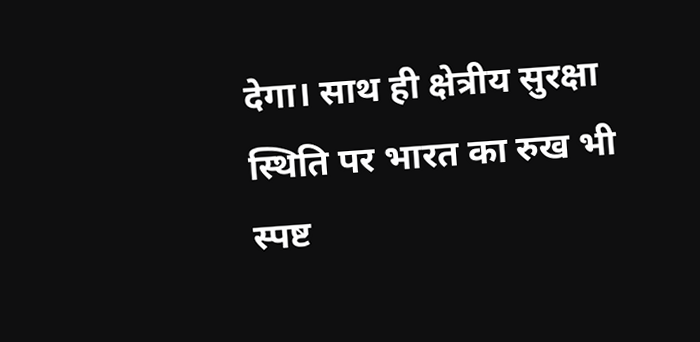देगा। साथ ही क्षेत्रीय सुरक्षा स्थिति पर भारत का रुख भी स्पष्ट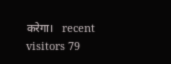करेगा।   recent visitors 79